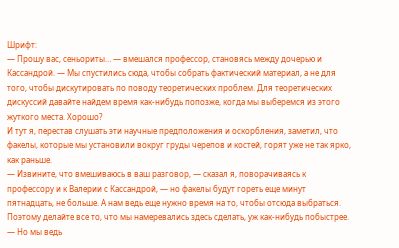Шрифт:
— Прошу вас, сеньориты… — вмешался профессор, становясь между дочерью и Кассандрой. — Мы спустились сюда, чтобы собрать фактический материал, а не для того, чтобы дискутировать по поводу теоретических проблем. Для теоретических дискуссий давайте найдем время как-нибудь попозже, когда мы выберемся из этого жуткого места. Хорошо?
И тут я, перестав слушать эти научные предположения и оскорбления, заметил, что факелы, которые мы установили вокруг груды черепов и костей, горят уже не так ярко, как раньше.
— Извините, что вмешиваюсь в ваш разговор, — сказал я, поворачиваясь к профессору и к Валерии с Кассандрой, — но факелы будут гореть еще минут пятнадцать, не больше. А нам ведь еще нужно время на то, чтобы отсюда выбраться. Поэтому делайте все то, что мы намеревались здесь сделать, уж как-нибудь побыстрее.
— Но мы ведь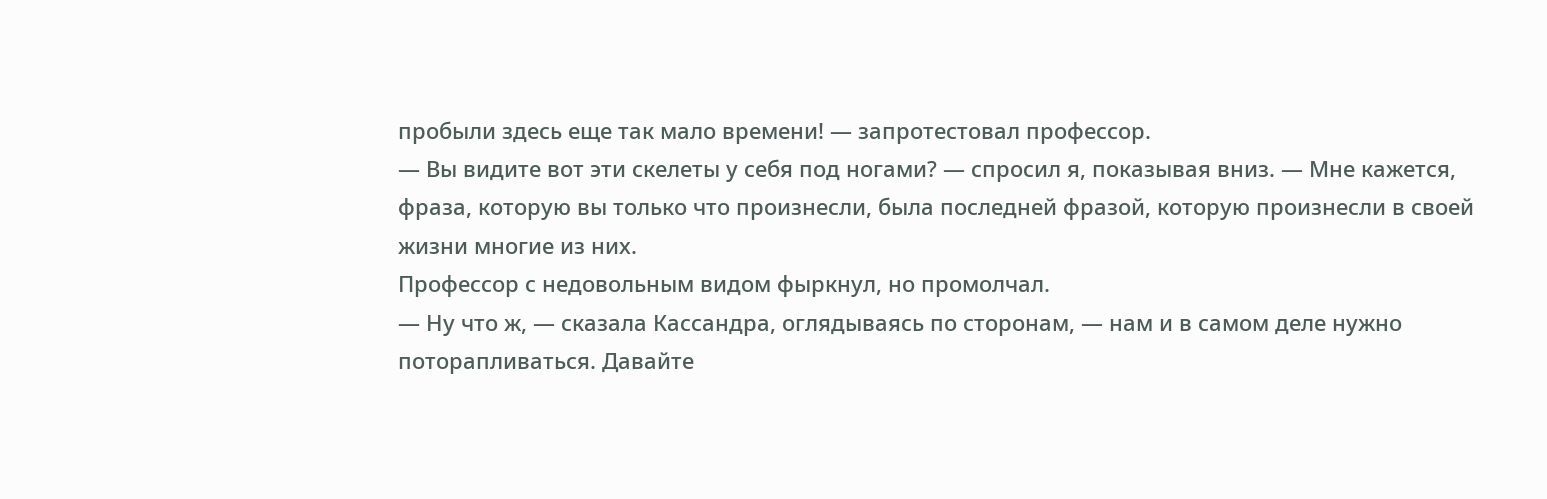пробыли здесь еще так мало времени! — запротестовал профессор.
— Вы видите вот эти скелеты у себя под ногами? — спросил я, показывая вниз. — Мне кажется, фраза, которую вы только что произнесли, была последней фразой, которую произнесли в своей жизни многие из них.
Профессор с недовольным видом фыркнул, но промолчал.
— Ну что ж, — сказала Кассандра, оглядываясь по сторонам, — нам и в самом деле нужно поторапливаться. Давайте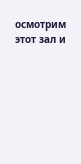осмотрим этот зал и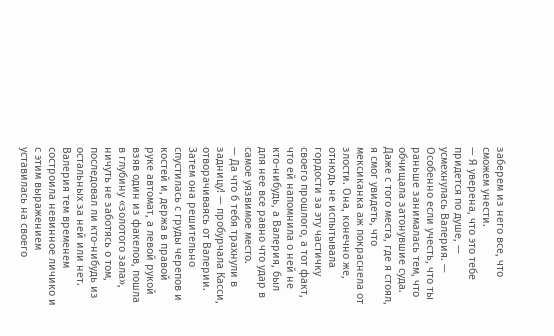заберем из него все, что сможем унести.
— Я уверена, что это тебе придется по душе, — усмехнулась Валерия. — Особенно если учесть, что ты раньше занималась тем, что обчищала затонувшие суда.
Даже с того места, где я стоял, я смог увидеть, что мексиканка аж покраснела от злости. Она, конечно же, отнюдь не испытывала гордости за эту частичку своего прошлого, а тот факт, что ей напомнила о ней не кто-нибудь, а Валерия, был для нее все равно что удар в самое уязвимое место.
— Да что б тебя трахнули в задницу! — пробурчала Касси, отворачиваясь от Валерии.
Затем она решительно спустилась с груды черепов и костей и, держа в правой руке автомат, а левой рукой взяв один из факелов, пошла в глубину «золотого зала», ничуть не заботясь о том, последовал ли кто-нибудь из остальных за ней или нет. Валерия тем временем состроила невинное личико и с этим выражением уставилась на своего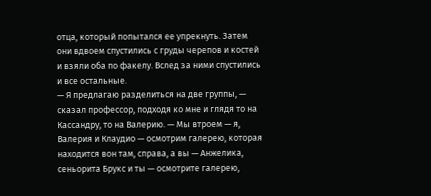отца, который попытался ее упрекнуть. Затем они вдвоем спустились с груды черепов и костей и взяли оба по факелу. Вслед за ними спустились и все остальные.
— Я предлагаю разделиться на две группы, — сказал профессор, подходя ко мне и глядя то на Кассандру, то на Валерию. — Мы втроем — я, Валерия и Клаудио — осмотрим галерею, которая находится вон там, справа, а вы — Анжелика, сеньорита Брукс и ты — осмотрите галерею,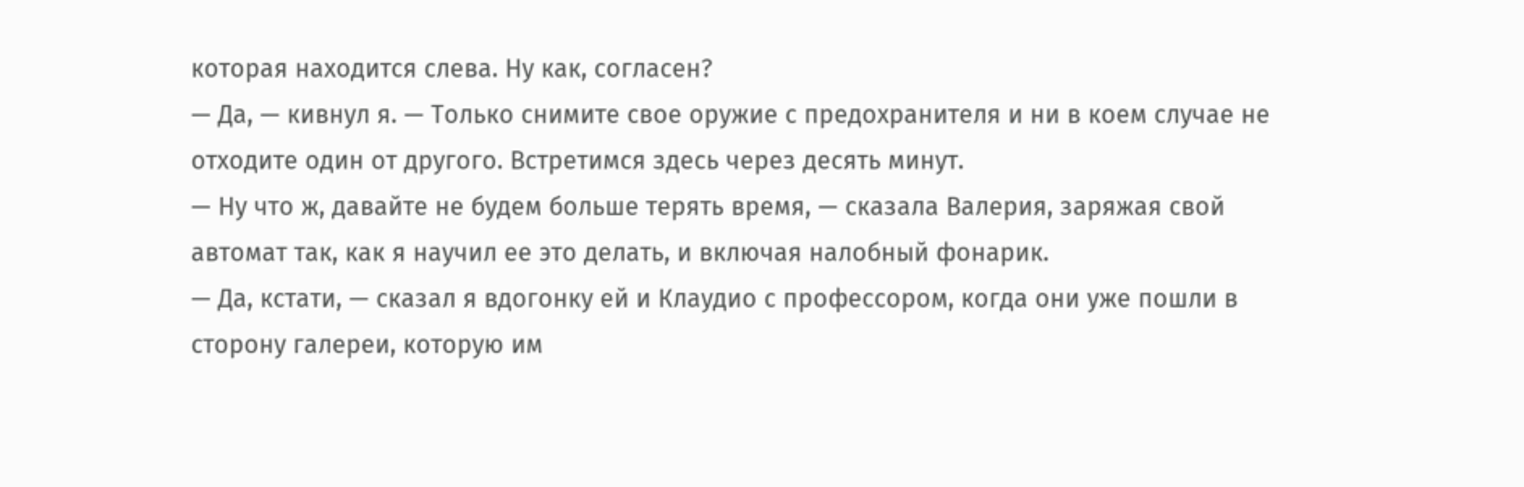которая находится слева. Ну как, согласен?
— Да, — кивнул я. — Только снимите свое оружие с предохранителя и ни в коем случае не отходите один от другого. Встретимся здесь через десять минут.
— Ну что ж, давайте не будем больше терять время, — сказала Валерия, заряжая свой автомат так, как я научил ее это делать, и включая налобный фонарик.
— Да, кстати, — сказал я вдогонку ей и Клаудио с профессором, когда они уже пошли в сторону галереи, которую им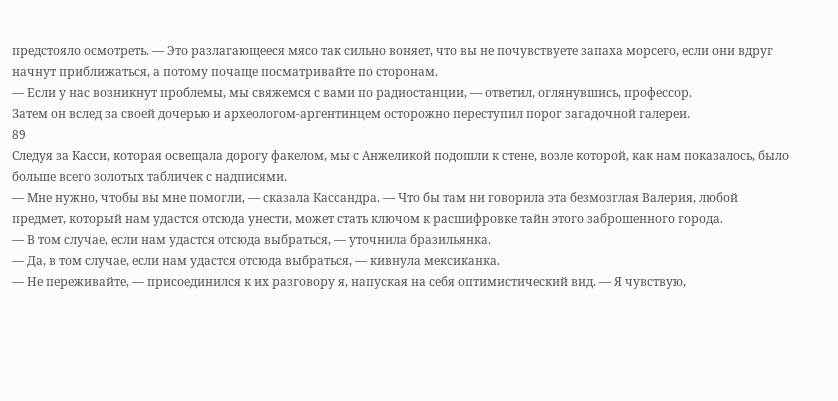предстояло осмотреть. — Это разлагающееся мясо так сильно воняет, что вы не почувствуете запаха морсего, если они вдруг начнут приближаться, а потому почаще посматривайте по сторонам.
— Если у нас возникнут проблемы, мы свяжемся с вами по радиостанции, — ответил, оглянувшись, профессор.
Затем он вслед за своей дочерью и археологом-аргентинцем осторожно переступил порог загадочной галереи.
89
Следуя за Касси, которая освещала дорогу факелом, мы с Анжеликой подошли к стене, возле которой, как нам показалось, было больше всего золотых табличек с надписями.
— Мне нужно, чтобы вы мне помогли, — сказала Кассандра. — Что бы там ни говорила эта безмозглая Валерия, любой предмет, который нам удастся отсюда унести, может стать ключом к расшифровке тайн этого заброшенного города.
— В том случае, если нам удастся отсюда выбраться, — уточнила бразильянка.
— Да, в том случае, если нам удастся отсюда выбраться, — кивнула мексиканка.
— Не переживайте, — присоединился к их разговору я, напуская на себя оптимистический вид. — Я чувствую,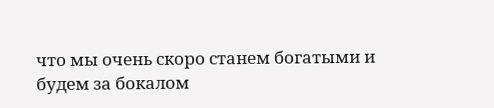что мы очень скоро станем богатыми и будем за бокалом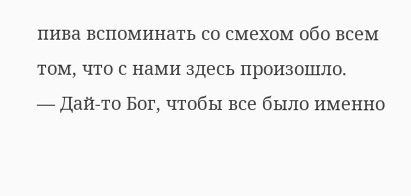пива вспоминать со смехом обо всем том, что с нами здесь произошло.
— Дай-то Бог, чтобы все было именно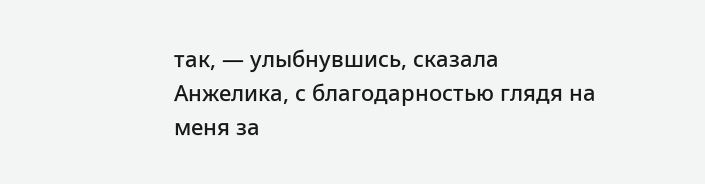так, — улыбнувшись, сказала Анжелика, с благодарностью глядя на меня за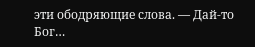эти ободряющие слова. — Дай-то Бог…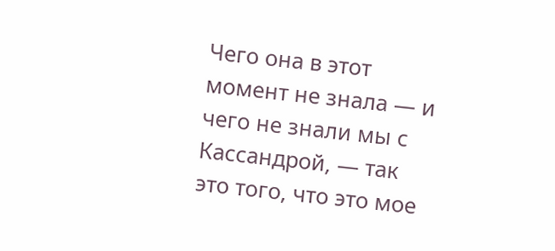Чего она в этот момент не знала — и чего не знали мы с Кассандрой, — так это того, что это мое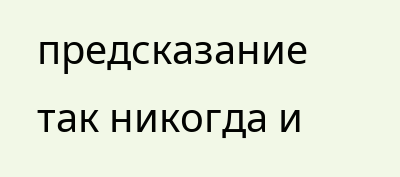предсказание так никогда и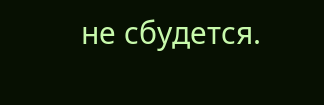не сбудется.